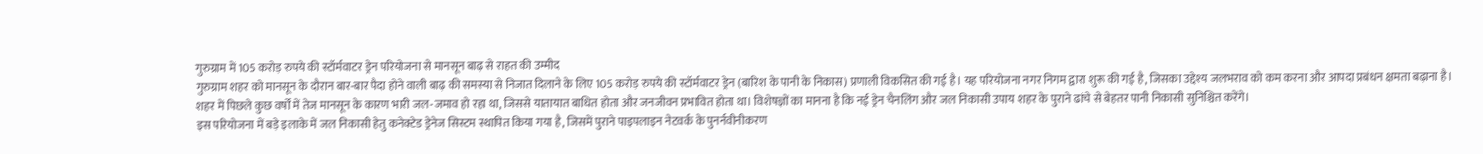गुरुग्राम में 105 करोड़ रुपये की स्टॉर्मवाटर ड्रेन परियोजना से मानसून बाढ़ से राहत की उम्मीद
गुरुग्राम शहर को मानसून के दौरान बार-बार पैदा होने वाली बाढ़ की समस्या से निजात दिलाने के लिए 105 करोड़ रुपये की स्टॉर्मवाटर ड्रेन (बारिश के पानी के निकास) प्रणाली विकसित की गई है। यह परियोजना नगर निगम द्वारा शुरू की गई है, जिसका उद्देश्य जलभराव को कम करना और आपदा प्रबंधन क्षमता बढ़ाना है।
शहर में पिछले कुछ वर्षों में तेज मानसून के कारण भारी जल-जमाव हो रहा था, जिससे यातायात बाधित होता और जनजीवन प्रभावित होता था। विशेषज्ञों का मानना है कि नई ड्रेन चैनलिंग और जल निकासी उपाय शहर के पुराने ढांचे से बेहतर पानी निकासी सुनिश्चित करेंगे।
इस परियोजना में बड़े इलाके में जल निकासी हेतु कनेक्टेड ड्रेनेज सिस्टम स्थापित किया गया है, जिसमें पुराने पाइपलाइन नेटवर्क के पुनर्नवीनीकरण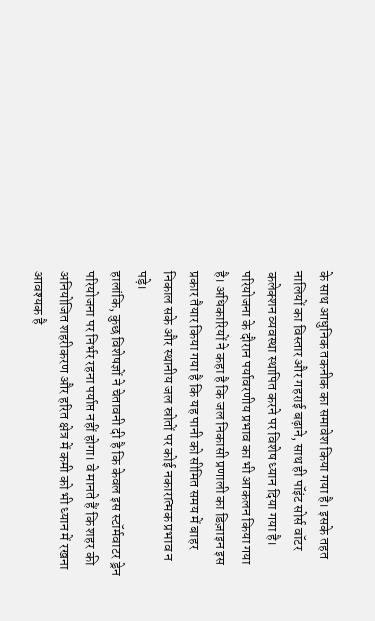के साथ आधुनिक तकनीक का समावेश किया गया है। इसके तहत नालियों का विस्तार और गहराई बढ़ाने, साथ ही पॉइंट सोर्स वॉटर कलेक्शन व्यवस्था स्थापित करने पर विशेष ध्यान दिया गया है।
परियोजना के दौरान पर्यावरणीय प्रभाव का भी आकलन किया गया है। अधिकारियों ने कहा है कि जल निकासी प्रणाली का डिज़ाइन इस प्रकार तैयार किया गया है कि यह पानी को सीमित समय में बाहर निकाल सके और स्थानीय जल स्रोतों पर कोई नकारात्मक प्रभाव न पड़े।
हालांकि, कुछ विशेषज्ञों ने चेतावनी दी है कि केवल इस स्टॉर्मवाटर ड्रेन परियोजना पर निर्भर रहना पर्याप्त नहीं होगा। वे मानते हैं कि शहर की अनियोजित शहरीकरण और हरित क्षेत्र में कमी को भी ध्यान में रखना आवश्यक है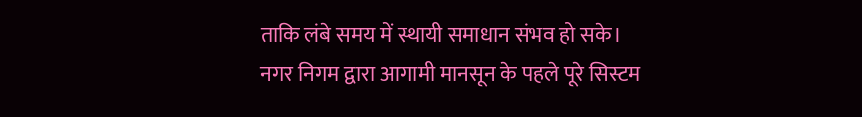ताकि लंबे समय में स्थायी समाधान संभव हो सके।
नगर निगम द्वारा आगामी मानसून के पहले पूरे सिस्टम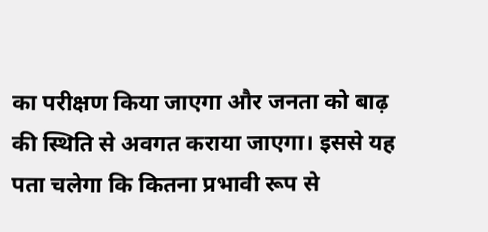का परीक्षण किया जाएगा और जनता को बाढ़ की स्थिति से अवगत कराया जाएगा। इससे यह पता चलेगा कि कितना प्रभावी रूप से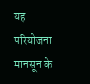यह परियोजना मानसून के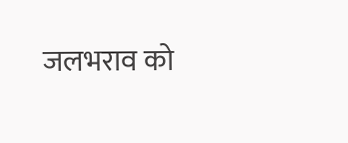जलभराव को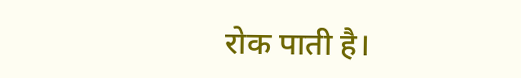रोक पाती है।